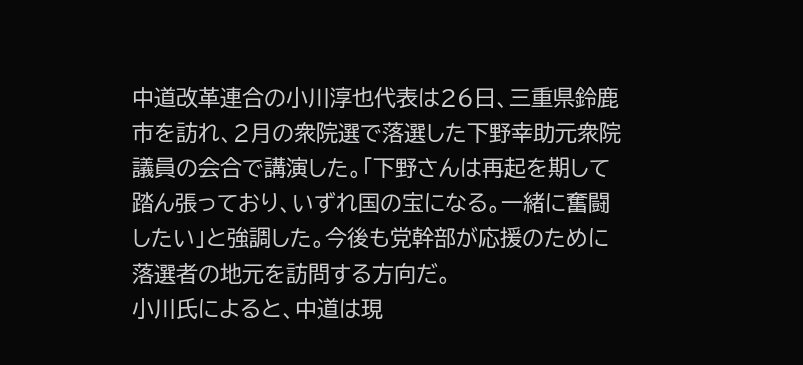中道改革連合の小川淳也代表は26日、三重県鈴鹿市を訪れ、2月の衆院選で落選した下野幸助元衆院議員の会合で講演した。「下野さんは再起を期して踏ん張っており、いずれ国の宝になる。一緒に奮闘したい」と強調した。今後も党幹部が応援のために落選者の地元を訪問する方向だ。
小川氏によると、中道は現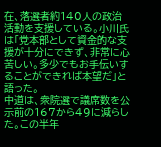在、落選者約140人の政治活動を支援している。小川氏は「党本部として資金的な支援が十分にできず、非常に心苦しい。多少でもお手伝いすることができれば本望だ」と語った。
中道は、衆院選で議席数を公示前の167から49に減らした。この半年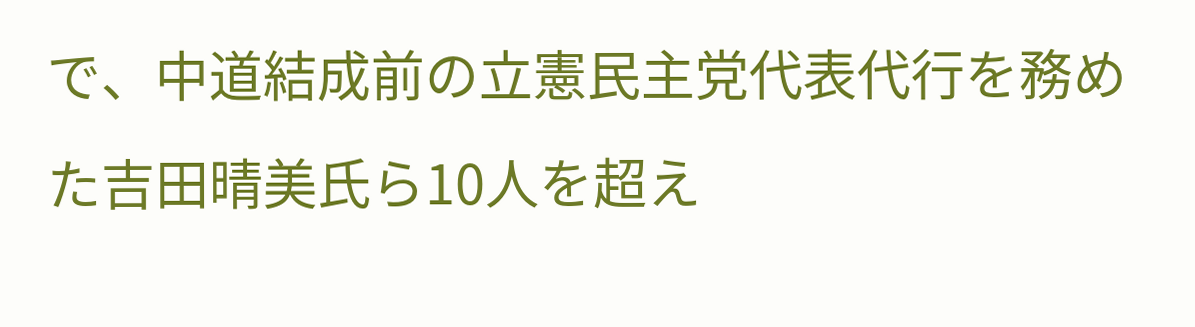で、中道結成前の立憲民主党代表代行を務めた吉田晴美氏ら10人を超え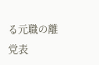る元職の離党表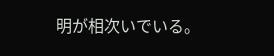明が相次いでいる。